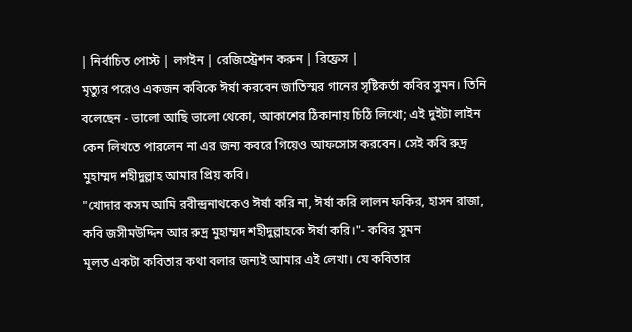| নির্বাচিত পোস্ট | লগইন | রেজিস্ট্রেশন করুন | রিফ্রেস |
মৃত্যুর পরেও একজন কবিকে ঈর্ষা করবেন জাতিস্মর গানের সৃষ্টিকর্তা কবির সুমন। তিনি বলেছেন - ভালো আছি ভালো থেকো, আকাশের ঠিকানায় চিঠি লিখো; এই দুইটা লাইন কেন লিখতে পারলেন না এর জন্য কবরে গিয়েও আফসোস করবেন। সেই কবি রুদ্র মুহাম্মদ শহীদুল্লাহ আমার প্রিয় কবি।
"খোদার কসম আমি রবীন্দ্রনাথকেও ঈর্ষা করি না, ঈর্ষা করি লালন ফকির, হাসন রাজা, কবি জসীমউদ্দিন আর রুদ্র মুহাম্মদ শহীদুল্লাহকে ঈর্ষা করি।"- কবির সুমন
মূলত একটা কবিতার কথা বলার জন্যই আমার এই লেখা। যে কবিতার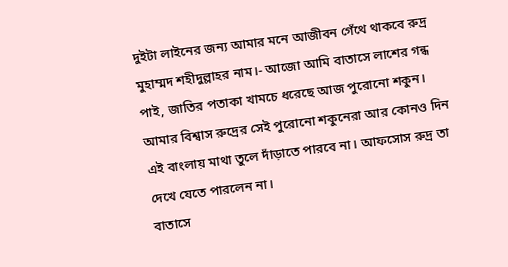দুইটা লাইনের জন্য আমার মনে আজীবন গেঁথে থাকবে রুদ্র মুহাম্মদ শহীদুল্লাহর নাম।- আজো আমি বাতাসে লাশের গন্ধ পাই, জাতির পতাকা খামচে ধরেছে আজ পুরোনো শকুন।
আমার বিশ্বাস রুদ্রের সেই পুরোনো শকুনেরা আর কোনও দিন এই বাংলায় মাথা তুলে দাঁড়াতে পারবে না। আফসোস রুদ্র তা দেখে যেতে পারলেন না।
বাতাসে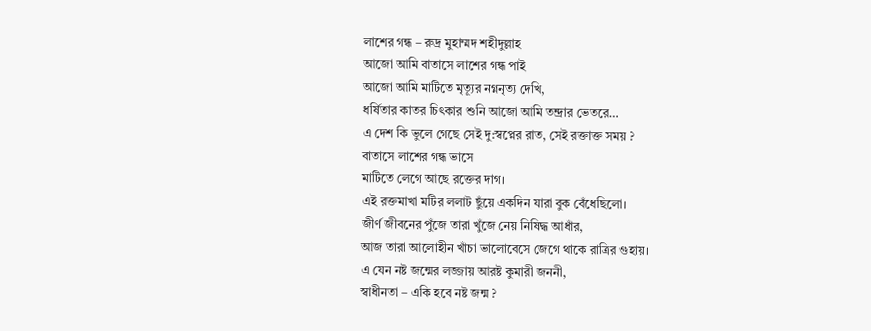লাশের গন্ধ – রুদ্র মুহাম্মদ শহীদুল্লাহ
আজো আমি বাতাসে লাশের গন্ধ পাই
আজো আমি মাটিতে মৃত্যূর নগ্ননৃত্য দেখি,
ধর্ষিতার কাতর চিৎকার শুনি আজো আমি তন্দ্রার ভেতরে…
এ দেশ কি ভুলে গেছে সেই দু:স্বপ্নের রাত, সেই রক্তাক্ত সময় ?
বাতাসে লাশের গন্ধ ভাসে
মাটিতে লেগে আছে রক্তের দাগ।
এই রক্তমাখা মটির ললাট ছুঁয়ে একদিন যারা বুক বেঁধেছিলো।
জীর্ণ জীবনের পুঁজে তারা খুঁজে নেয় নিষিদ্ধ আধাঁর,
আজ তারা আলোহীন খাঁচা ভালোবেসে জেগে থাকে রাত্রির গুহায়।
এ যেন নষ্ট জন্মের লজ্জায় আরষ্ট কুমারী জননী,
স্বাধীনতা – একি হবে নষ্ট জন্ম ?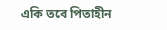একি তবে পিতাহীন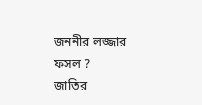জননীর লজ্জার ফসল ?
জাতির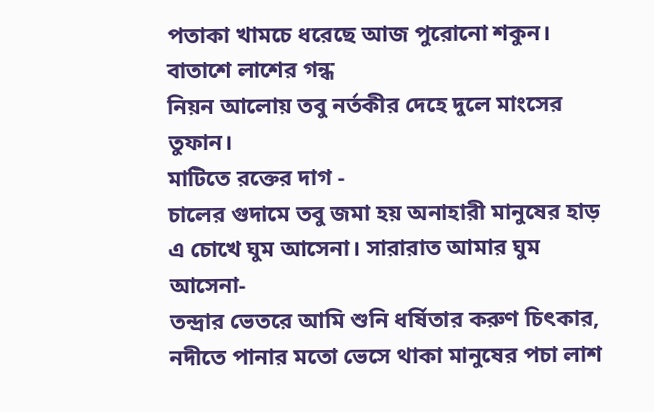পতাকা খামচে ধরেছে আজ পুরোনো শকুন।
বাতাশে লাশের গন্ধ
নিয়ন আলোয় তবু নর্তকীর দেহে দুলে মাংসের তুফান।
মাটিতে রক্তের দাগ -
চালের গুদামে তবু জমা হয় অনাহারী মানুষের হাড়
এ চোখে ঘুম আসেনা। সারারাত আমার ঘুম আসেনা-
তন্দ্রার ভেতরে আমি শুনি ধর্ষিতার করুণ চিৎকার,
নদীতে পানার মতো ভেসে থাকা মানুষের পচা লাশ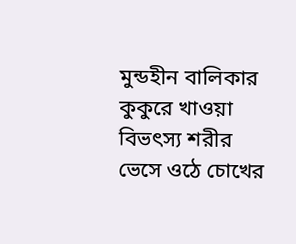মুন্ডহীন বালিকার কুকুরে খাওয়া বিভৎস্য শরীর
ভেসে ওঠে চোখের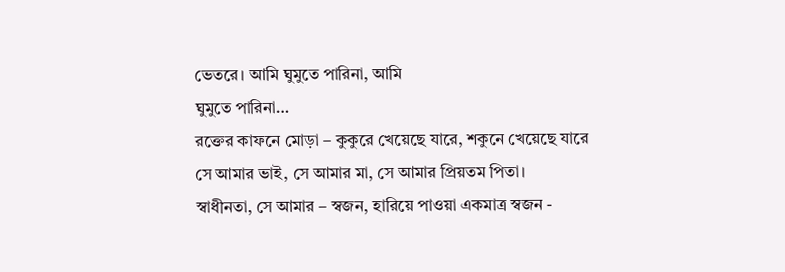ভেতরে। আমি ঘুমুতে পারিনা, আমি
ঘুমুতে পারিনা…
রক্তের কাফনে মোড়া – কুকুরে খেয়েছে যারে, শকুনে খেয়েছে যারে
সে আমার ভাই, সে আমার মা, সে আমার প্রিয়তম পিতা।
স্বাধীনতা, সে আমার – স্বজন, হারিয়ে পাওয়া একমাত্র স্বজন -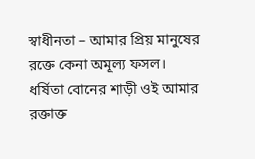স্বাধীনতা – আমার প্রিয় মানুষের রক্তে কেনা অমূল্য ফসল।
ধর্ষিতা বোনের শাড়ী ওই আমার রক্তাক্ত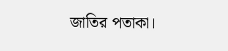জাতির পতাকা।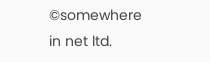©somewhere in net ltd.